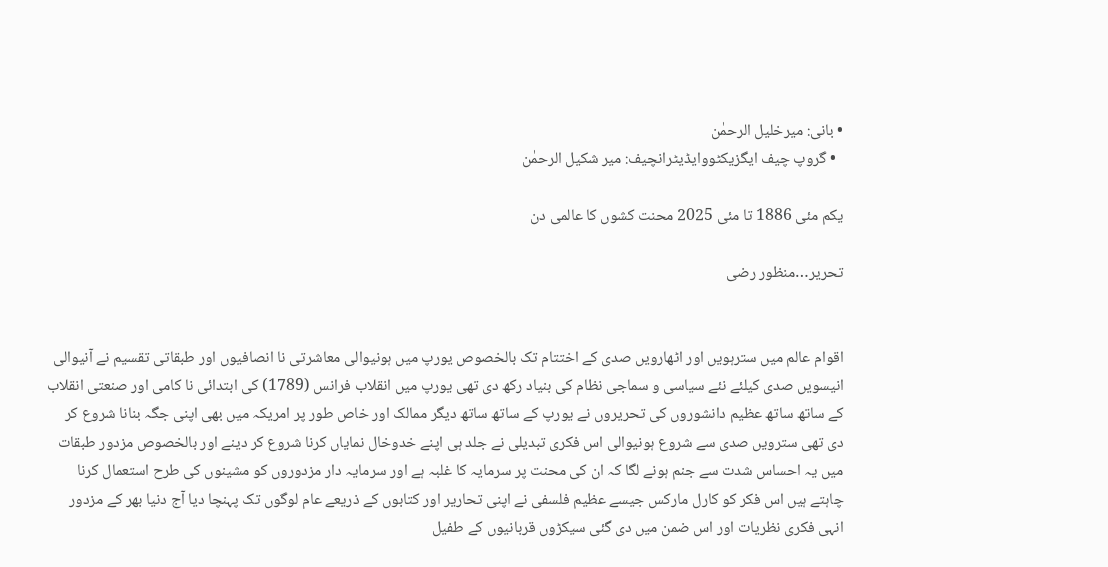• بانی: میرخلیل الرحمٰن
  • گروپ چیف ایگزیکٹووایڈیٹرانچیف: میر شکیل الرحمٰن

یکم مئی 1886 تا مئی 2025 محنت کشوں کا عالمی دن

تحریر…منظور رضی


اقوام عالم میں سترہویں اور اٹھارویں صدی کے اختتام تک بالخصوص یورپ میں ہونیوالی معاشرتی نا انصافیوں اور طبقاتی تقسیم نے آنیوالی انیسویں صدی کیلئے نئے سیاسی و سماجی نظام کی بنیاد رکھ دی تھی یورپ میں انقلاب فرانس (1789) کی ابتدائی نا کامی اور صنعتی انقلاب کے ساتھ ساتھ عظیم دانشوروں کی تحریروں نے یورپ کے ساتھ ساتھ دیگر ممالک اور خاص طور پر امریکہ میں بھی اپنی جگہ بنانا شروع کر دی تھی سترویں صدی سے شروع ہونیوالی اس فکری تبدیلی نے جلد ہی اپنے خدوخال نمایاں کرنا شروع کر دینے اور بالخصوص مزدور طبقات میں یہ احساس شدت سے جنم ہونے لگا کہ ان کی محنت پر سرمایہ کا غلبہ ہے اور سرمایہ دار مزدوروں کو مشینوں کی طرح استعمال کرنا چاہتے ہیں اس فکر کو کارل مارکس جیسے عظیم فلسفی نے اپنی تحاریر اور کتابوں کے ذریعے عام لوگوں تک پہنچا دیا آج دنیا بھر کے مزدور انہی فکری نظریات اور اس ضمن میں دی گئی سیکڑوں قربانیوں کے طفیل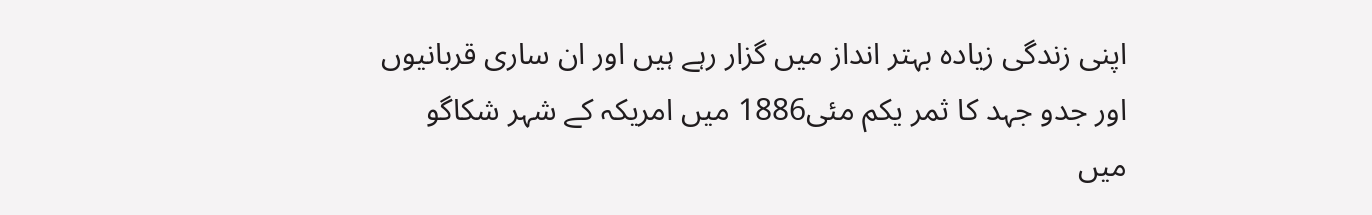اپنی زندگی زیادہ بہتر انداز میں گزار رہے ہیں اور ان ساری قربانیوں اور جدو جہد کا ثمر یکم مئی1886 میں امریکہ کے شہر شکاگو میں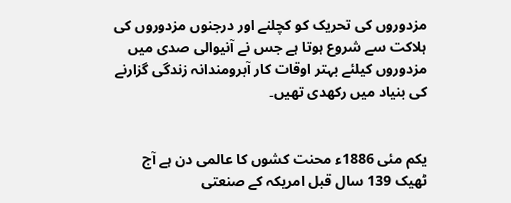مزدوروں کی تحریک کو کچلنے اور درجنوں مزدوروں کی ہلاکت سے شروع ہوتا ہے جس نے آنیوالی صدی میں مزدوروں کیلئے بہتر اوقات کار آبرومندانہ زندگی گزارنے کی بنیاد میں رکھدی تھیں۔


یکم مئی 1886ء محنت کشوں کا عالمی دن ہے آج ٹھیک 139 سال قبل امریکہ کے صنعتی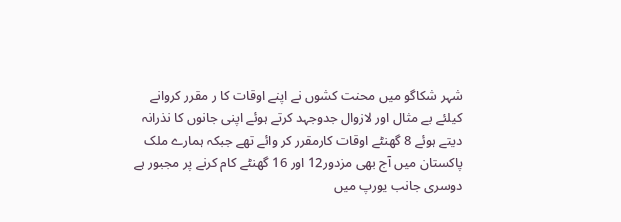شہر شکاگو میں محنت کشوں نے اپنے اوقات کا ر مقرر کروانے کیلئے بے مثال اور لازوال جدوجہد کرتے ہوئے اپنی جانوں کا نذرانہ دیتے ہوئے 8 گھنٹے اوقات کارمقرر کر وائے تھے جبکہ ہمارے ملک پاکستان میں آج بھی مزدور12 اور 16 گھنٹے کام کرنے پر مجبور ہے دوسری جانب یورپ میں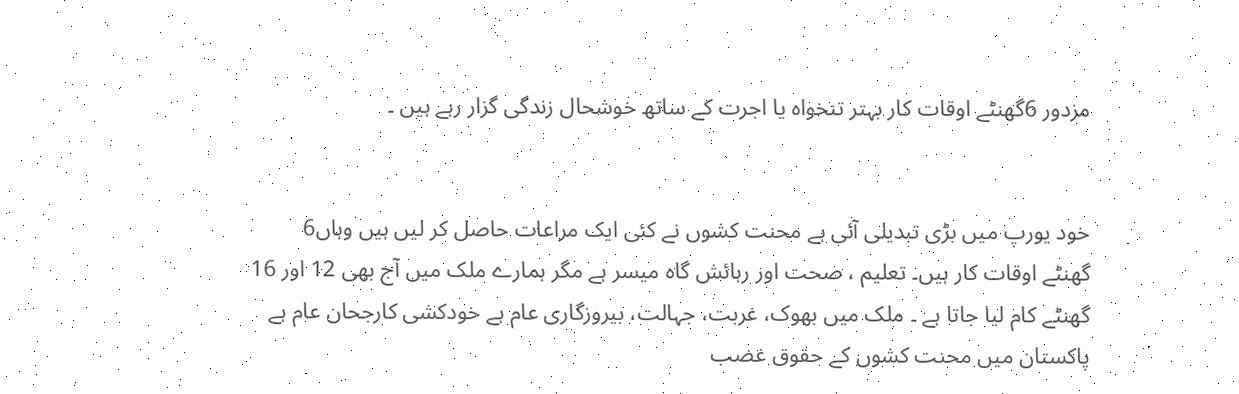مزدور 6گھنٹے اوقات کار بہتر تنخواہ یا اجرت کے ساتھ خوشحال زندگی گزار رہے ہیں ۔


خود یورپ میں بڑی تبدیلی آئی ہے محنت کشوں نے کئی ایک مراعات حاصل کر لیں ہیں وہاں6 گھنٹے اوقات کار ہیں۔ تعلیم ، صحت اور رہائش گاہ میسر ہے مگر ہمارے ملک میں آج بھی 12 اور 16 گھنٹے کام لیا جاتا ہے ۔ ملک میں بھوک، غربت، جہالت، بیروزگاری عام ہے خودکشی کارجحان عام ہے پاکستان میں محنت کشوں کے حقوق غضب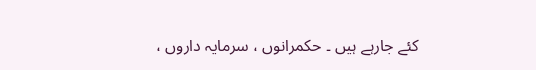کئے جارہے ہیں ۔ حکمرانوں ، سرمایہ داروں ،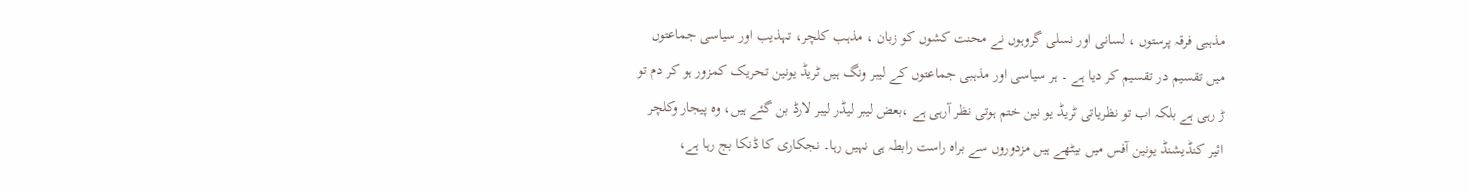مذہبی فرقہ پرستوں ، لسانی اور نسلی گروہوں نے محنت کشوں کو زبان ، مذہب کلچر، تہذیب اور سیاسی جماعتوں میں تقسیم در تقسیم کر دیا ہے ۔ ہر سیاسی اور مذہبی جماعتوں کے لیبر ونگ ہیں ٹریڈ یونین تحریک کمزور ہو کر دم تو ڑ رہی ہے بلکہ اب تو نظریاتی ٹریڈ یو نین ختم ہوتی نظر آرہی ہے ،بعض لیبر لیڈر لیبر لارڈ بن گئے ہیں، وہ پیجار وکلچر ائیر کنڈیشنڈ یونین آفس میں بیٹھے ہیں مزدوروں سے براہ راست رابطہ ہی نہیں رہا۔ نجکاری کا ڈنکا بج رہا ہے،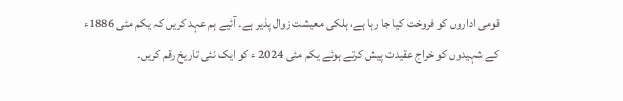قومی اداروں کو فروخت کیا جا رہا ہے، ہلکی معیشت زوال پذیر ہے۔ آئیے ہم عہد کریں کہ یکم مئی 1886ء کے شہیدوں کو خراج عقیدت پیش کرتے ہوئے یکم مئی 2024 ء کو ایک نئی تاریخ رقم کریں۔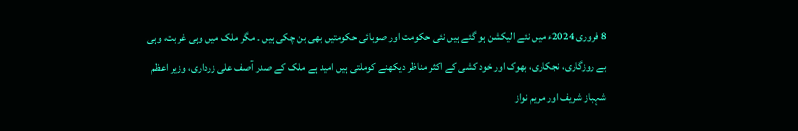8 فروری 2024ء میں نئے الیکشن ہو گئے ہیں نئی حکومت اور صوبائی حکومتیں بھی بن چکی ہیں ۔ مگر ملک میں وہی غربت، وہی بے روزگاری، نجکاری، بھوک اور خود کشی کے اکثر مناظر دیکھنے کوملتی ہیں امید ہے ملک کے صدر آصف علی زرداری، وزیر اعظم شہباز شریف اور مریم نواز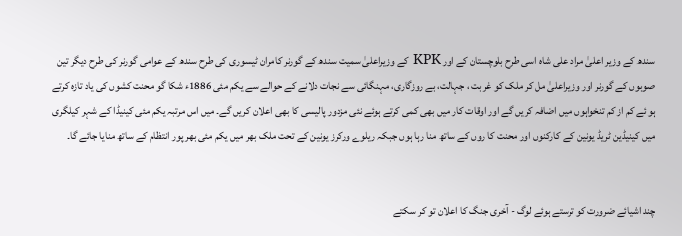سندھ کے وزیر اعلیٰ مراد علی شاہ اسی طرح بلوچستان کے اور KPK کے وزیراعلیٰ سمیت سندھ کے گورنر کامران ٹیسوری کی طرح سندھ کے عوامی گورنر کی طرح دیگر تین صوبوں کے گورنر اور وزیراعلیٰ مل کر ملک کو غربت ، جہالت، بے روزگاری، مہنگائی سے نجات دلانے کے حوالے سے یکم مئی 1886ء شکا گو محنت کشوں کی یاد تازہ کرتے ہو ئے کم از کم تنخواہوں میں اضافہ کریں گے اور اوقات کار میں بھی کمی کرتے ہوئے نئی مزدور پالیسی کا بھی اعلان کریں گے۔ میں اس مرتبہ یکم مئی کینیڈا کے شہر کیلگری میں کینیڈین ٹریڈ یونین کے کارکنوں اور محنت کا روں کے ساتھ منا رہا ہوں جبکہ ریلوے ورکرز یونین کے تحت ملک بھر میں یکم مئی بھر پور انتظام کے ساتھ منایا جائے گا۔


چند اشیائے ضرورت کو ترستے ہوئے لوگ - آخری جنگ کا اعلان تو کر سکتے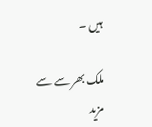ہیں ۔

ملک بھر سے سے مزید